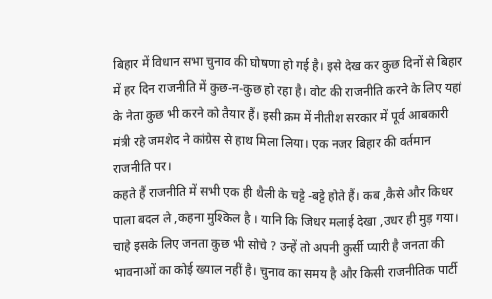बिहार में विधान सभा चुनाव की घोषणा हो गई है। इसे देख कर कुछ दिनों से बिहार में हर दिन राजनीति में कुछ-न-कुछ हो रहा है। वोट की राजनीति करने के लिए यहां के नेता कुछ भी करने को तैयार हैं। इसी क्रम में नीतीश सरकार में पूर्व आबकारी मंत्री रहे जमशेद ने कांग्रेस से हाथ मिला लिया। एक नजर बिहार की वर्तमान राजनीति पर।
कहते हैं राजनीति में सभी एक ही थैली के चट्टे -बट्टे होते हैं। कब ,कैसे और किधर पाला बदल ले ,कहना मुश्किल है । यानि कि जिधर मलाई देखा ,उधर ही मुड़ गया। चाहे इसके लिए जनता कुछ भी सोचे ? उन्हें तो अपनी कुर्सी प्यारी है जनता की भावनाओं का कोई ख्याल नहीं है। चुनाव का समय है और किसी राजनीतिक पार्टी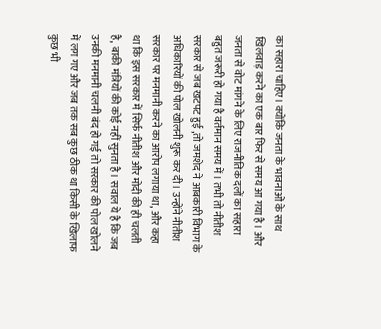का सहारा चाहिए। क्योंकि जनता के भावनाओं के साथ खिलवाड़ करने का एक बार फिर से समय आ गया है। और जनता से वोट मांगने के लिए राजनीतिक दलों का सहारा बहुत जरूरी हो गया है वर्तमान समय में। तभी तो नीतीश सरकार से जब खटपट हुई ,तो जमशेद ने आबकारी विभाग के अधिकारियों की पोल खोलनी शुरू कर दी। उन्होंने नीतीश सरकार पर मनमानी करने का आरोप लगाया था, और कहा था कि इस सरकार में सिर्फ नीतीश और मोदी की ही चलती है, बाकी मंत्रियों की कोई नहीं सुनता है। सवाल ये है कि जब उनकी मनमानी चलनी बंद हो गई तो सरकार की पोल खोलने में लग गए और जब तक सब कुछ ठीक था किसी के खिलाफ कुछ भी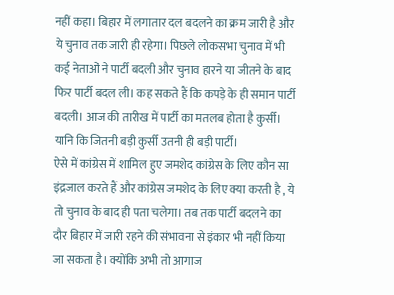नहीं कहा। बिहार में लगातार दल बदलने का क्रम जारी है और ये चुनाव तक जारी ही रहेगा। पिछले लोकसभा चुनाव में भी कई नेताओं ने पार्टी बदली और चुनाव हारने या जीतने के बाद फिर पार्टी बदल ली। कह सकते हैं कि कपड़े के ही समान पार्टी बदली। आज की तारीख में पार्टी का मतलब होता है कुर्सी। यानि कि जितनी बड़ी कुर्सी उतनी ही बड़ी पार्टी।
ऐसे में कांग्रेस में शामिल हुए जमशेद कांग्रेस के लिए कौन सा इंद्रजाल करते हैं और कांग्रेस जमशेद के लिए क्या करती है , ये तो चुनाव के बाद ही पता चलेगा। तब तक पार्टी बदलने का दौर बिहार में जारी रहने की संभावना से इंकार भी नहीं किया जा सकता है। क्योंकि अभी तो आगाज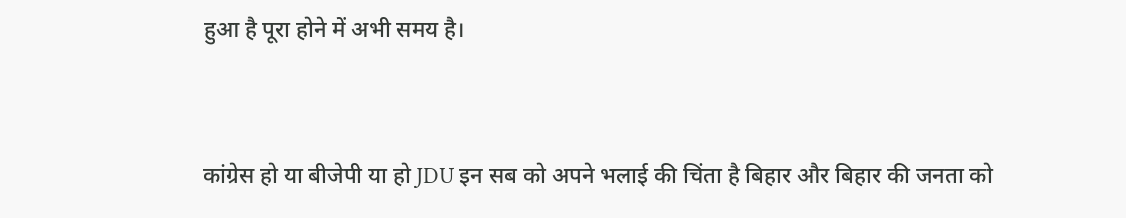हुआ है पूरा होने में अभी समय है।


कांग्रेस हो या बीजेपी या हो JDU इन सब को अपने भलाई की चिंता है बिहार और बिहार की जनता को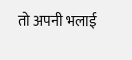तो अपनी भलाई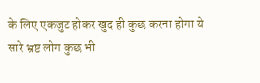के लिए एकजुट होकर खुद ही कुछ करना होगा ये सारे भ्रष्ट लोग कुछ भी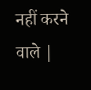नहीं करने वाले |